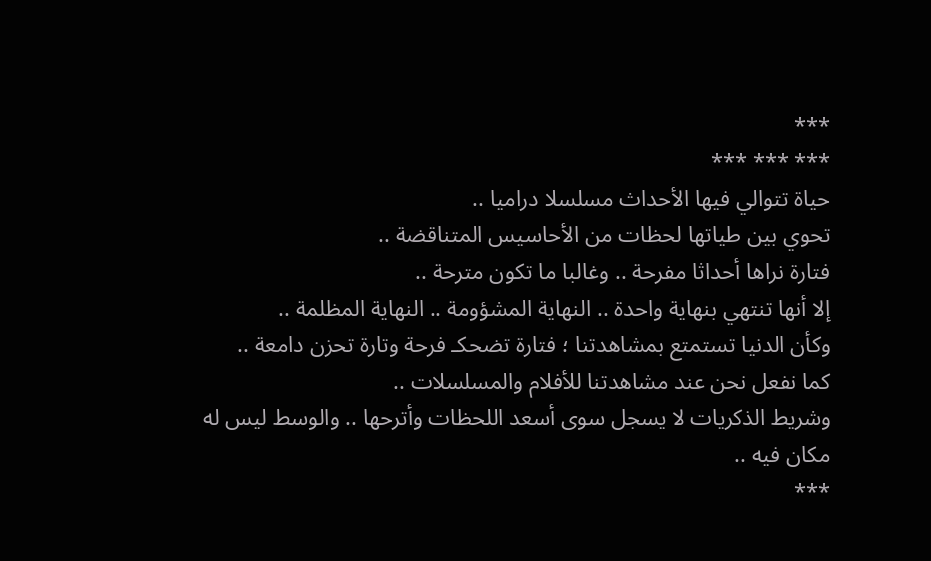***
*** *** ***
حياة تتوالي فيها الأحداث مسلسلا دراميا ..
تحوي بين طياتها لحظات من الأحاسيس المتناقضة ..
فتارة نراها أحداثا مفرحة .. وغالبا ما تكون مترحة ..
إلا أنها تنتهي بنهاية واحدة .. النهاية المشؤومة .. النهاية المظلمة ..
وكأن الدنيا تستمتع بمشاهدتنا ؛ فتارة تضحكـ فرحة وتارة تحزن دامعة ..
كما نفعل نحن عند مشاهدتنا للأفلام والمسلسلات ..
وشريط الذكريات لا يسجل سوى أسعد اللحظات وأترحها .. والوسط ليس له مكان فيه ..
***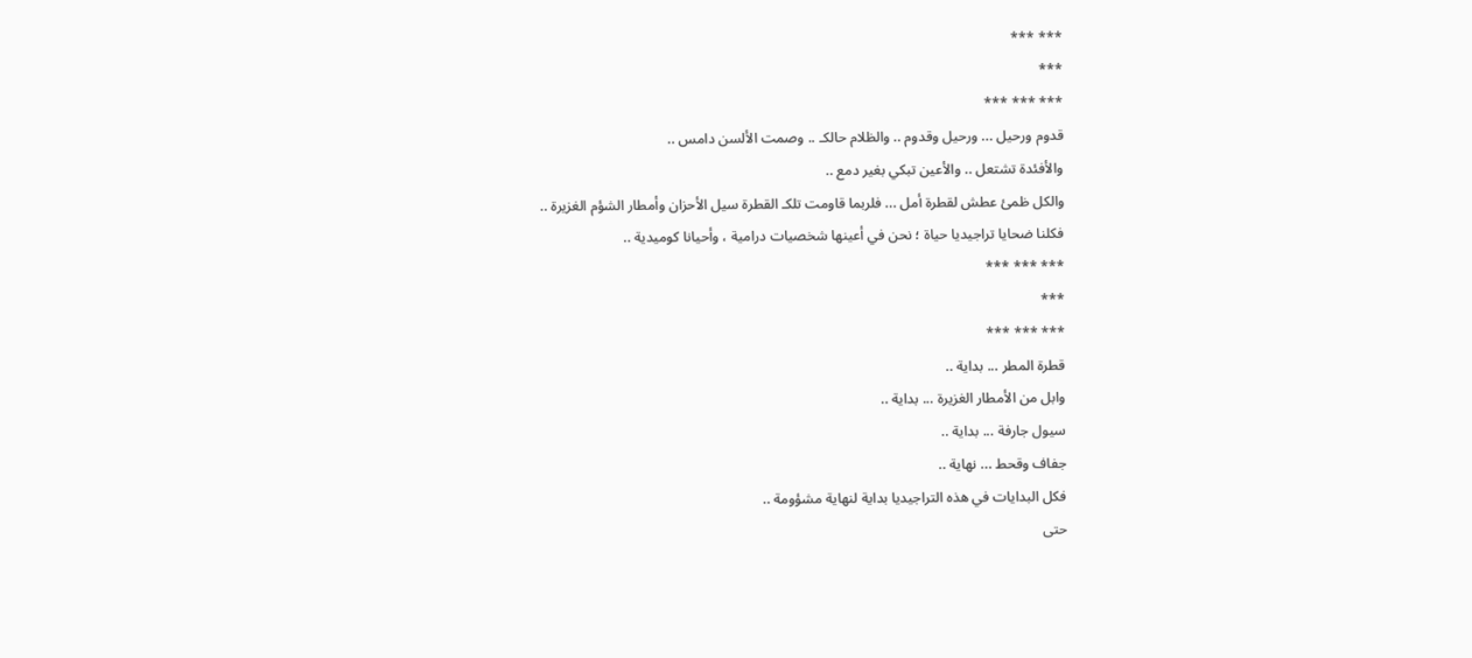*** ***
***
*** *** ***
قدوم ورحيل ... ورحيل وقدوم .. والظلام حالكـ .. وصمت الألسن دامس ..
والأفئدة تشتعل .. والأعين تبكي بغير دمع ..
والكل ظمئ عطش لقطرة أمل ... فلربما قاومت تلكـ القطرة سيل الأحزان وأمطار الشؤم الغزيرة ..
فكلنا ضحايا تراجيديا حياة ؛ نحن في أعينها شخصيات درامية ، وأحيانا كوميدية ..
*** *** ***
***
*** *** ***
قطرة المطر ... بداية ..
وابل من الأمطار الغزيرة ... بداية ..
سيول جارفة ... بداية ..
جفاف وقحط ... نهاية ..
فكل البدايات في هذه التراجيديا بداية لنهاية مشؤومة ..
حتى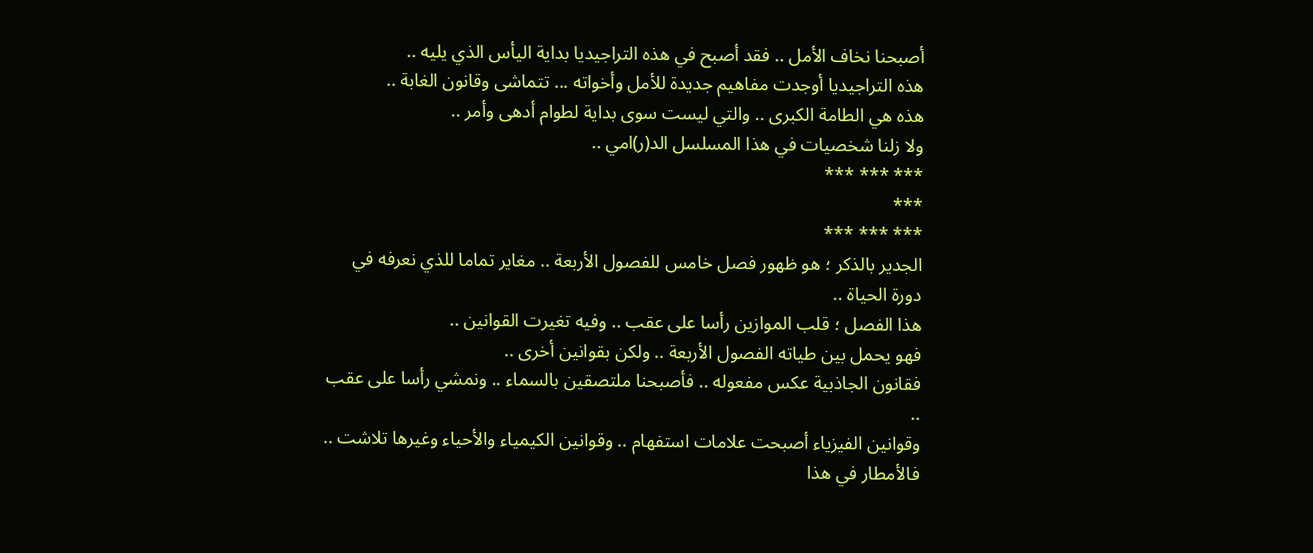أصبحنا نخاف الأمل .. فقد أصبح في هذه التراجيديا بداية اليأس الذي يليه ..
هذه التراجيديا أوجدت مفاهيم جديدة للأمل وأخواته ... تتماشى وقانون الغابة ..
هذه هي الطامة الكبرى .. والتي ليست سوى بداية لطوام أدهى وأمر ..
ولا زلنا شخصيات في هذا المسلسل الد(ر)امي ..
*** *** ***
***
*** *** ***
الجدير بالذكر ؛ هو ظهور فصل خامس للفصول الأربعة .. مغاير تماما للذي نعرفه في دورة الحياة ..
هذا الفصل ؛ قلب الموازين رأسا على عقب .. وفيه تغيرت القوانين ..
فهو يحمل بين طياته الفصول الأربعة .. ولكن بقوانين أخرى ..
فقانون الجاذبية عكس مفعوله .. فأصبحنا ملتصقين بالسماء .. ونمشي رأسا على عقب ..
وقوانين الفيزياء أصبحت علامات استفهام .. وقوانين الكيمياء والأحياء وغيرها تلاشت ..
فالأمطار في هذا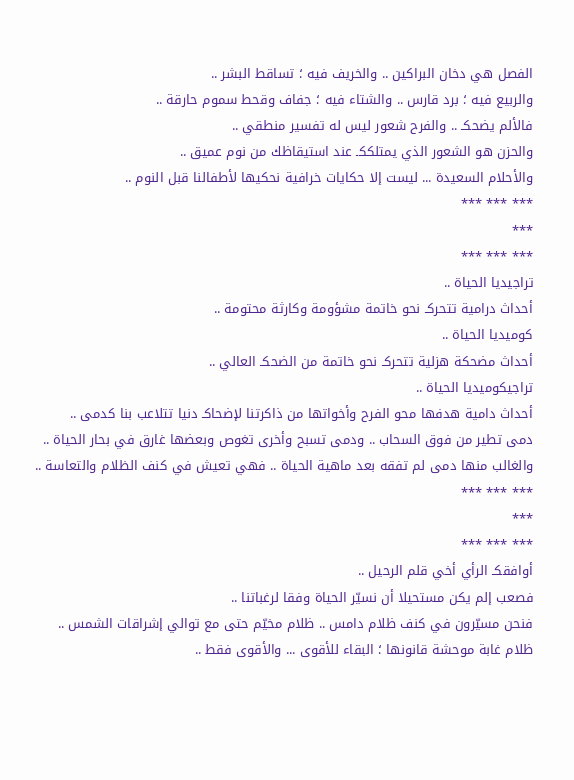الفصل هي دخان البراكين .. والخريف فيه ؛ تساقط البشر ..
والربيع فيه ؛ برد قارس .. والشتاء فيه ؛ جفاف وقحط سموم حارقة ..
فالألم يضحكـ .. والفرح شعور ليس له تفسير منطقي ..
والحزن هو الشعور الذي يمتلككـ عند استيقاظك من نوم عميق ..
والأحلام السعيدة ... ليست إلا حكايات خرافية نحكيها لأطفالنا قبل النوم ..
*** *** ***
***
*** *** ***
تراجيديا الحياة ..
أحداث درامية تتحركـ نحو خاتمة مشؤومة وكارثة محتومة ..
كوميديا الحياة ..
أحداث مضحكة هزلية تتحركـ نحو خاتمة من الضحكـ العالي ..
تراجيكوميديا الحياة ..
أحداث دامية هدفها محو الفرح وأخواتها من ذاكرتنا لإضحاكـ دنيا تتلاعب بنا كدمى ..
دمى تطير من فوق السحاب .. ودمى تسبح وأخرى تغوص وبعضها غارق في بحار الحياة ..
والغالب منها دمى لم تفقه بعد ماهية الحياة .. فهي تعيش في كنف الظلام والتعاسة ..
*** *** ***
***
*** *** ***
أوافقكـ الرأي أخي قلم الرحيل ..
فصعب إلم يكن مستحيلا أن نسيّر الحياة وفقا لرغباتنا ..
فنحن مسيّرون في كنف ظلام دامس .. ظلام مخيّم حتى مع توالي إشراقات الشمس ..
ظلام غابة موحشة قانونها ؛ البقاء للأقوى ... والأقوى فقط ..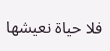فلا حياة نعيشها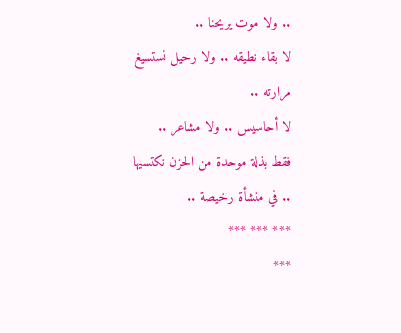.. ولا موت يريحنا ..
لا بقاء نطيقه .. ولا رحيل نستسيغ مرارته ..
لا أحاسيس .. ولا مشاعر ..
فقط بذلة موحدة من الحزن نكتسيها .. في منشأة رخيصة ..
*** *** ***
***